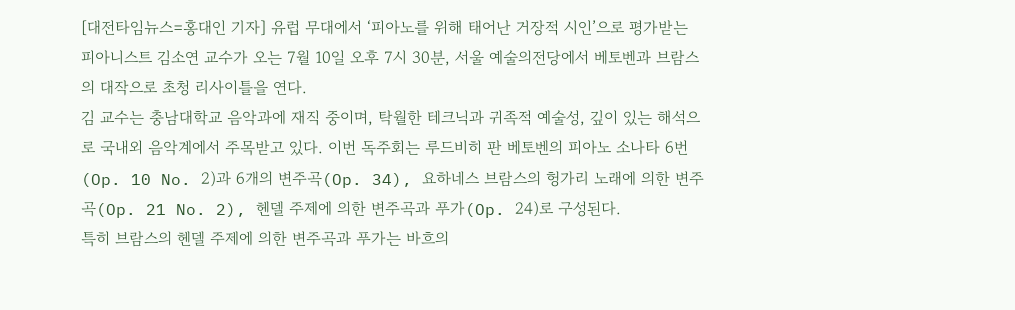[대전타임뉴스=홍대인 기자] 유럽 무대에서 ‘피아노를 위해 태어난 거장적 시인’으로 평가받는 피아니스트 김소연 교수가 오는 7월 10일 오후 7시 30분, 서울 예술의전당에서 베토벤과 브람스의 대작으로 초청 리사이틀을 연다.
김 교수는 충남대학교 음악과에 재직 중이며, 탁월한 테크닉과 귀족적 예술성, 깊이 있는 해석으로 국내외 음악계에서 주목받고 있다. 이번 독주회는 루드비히 판 베토벤의 피아노 소나타 6번(Op. 10 No. 2)과 6개의 변주곡(Op. 34), 요하네스 브람스의 헝가리 노래에 의한 변주곡(Op. 21 No. 2), 헨델 주제에 의한 변주곡과 푸가(Op. 24)로 구성된다.
특히 브람스의 헨델 주제에 의한 변주곡과 푸가는 바흐의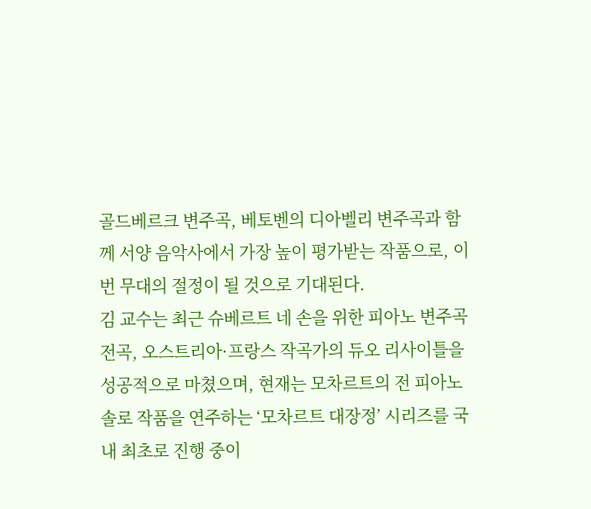골드베르크 변주곡, 베토벤의 디아벨리 변주곡과 함께 서양 음악사에서 가장 높이 평가받는 작품으로, 이번 무대의 절정이 될 것으로 기대된다.
김 교수는 최근 슈베르트 네 손을 위한 피아노 변주곡 전곡, 오스트리아·프랑스 작곡가의 듀오 리사이틀을 성공적으로 마쳤으며, 현재는 모차르트의 전 피아노 솔로 작품을 연주하는 ‘모차르트 대장정’ 시리즈를 국내 최초로 진행 중이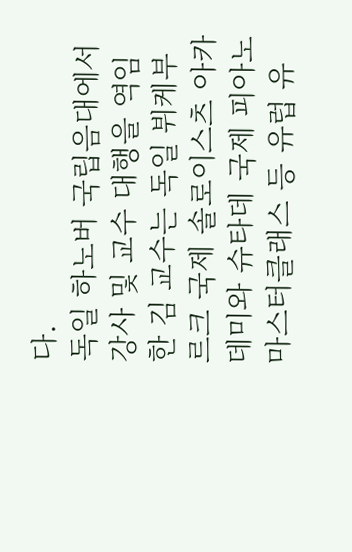다.
독일 하노버 국립음대에서 강사 및 교수 대행을 역임한 김 교수는 독일 뷔케부르크 국제 솔로이스츠 아카데미와 슈타데 국제 피아노 마스터클래스 등 유럽 유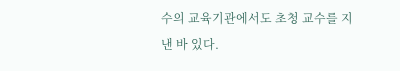수의 교육기관에서도 초청 교수를 지낸 바 있다.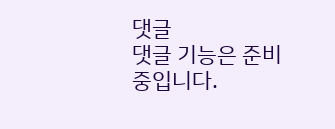댓글
댓글 기능은 준비 중입니다.